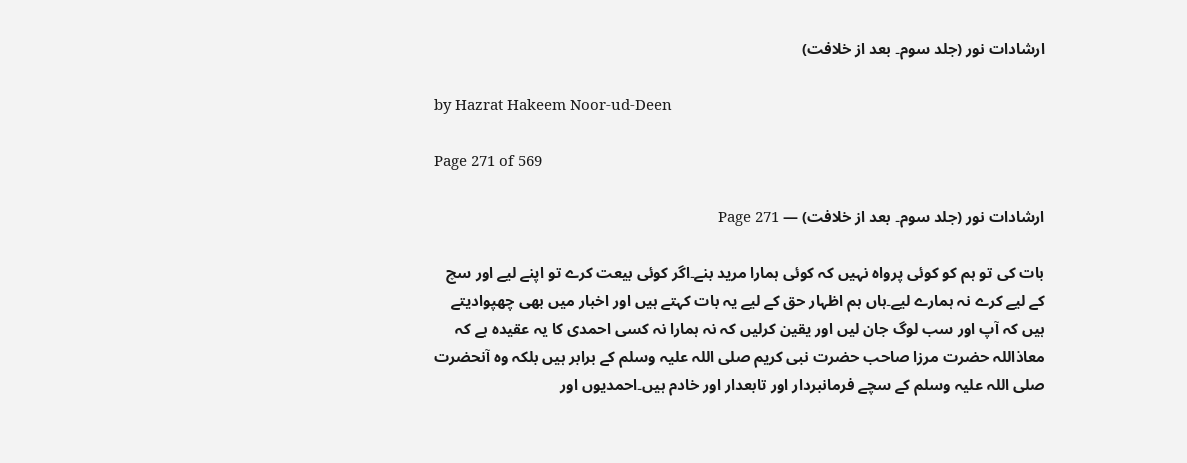ارشادات نور (جلد سوم۔ بعد از خلافت)

by Hazrat Hakeem Noor-ud-Deen

Page 271 of 569

ارشادات نور (جلد سوم۔ بعد از خلافت) — Page 271

بات کی تو ہم کو کوئی پرواہ نہیں کہ کوئی ہمارا مرید بنے۔اگر کوئی بیعت کرے تو اپنے لیے اور سچ کے لیے کرے نہ ہمارے لیے۔ہاں ہم اظہار حق کے لیے یہ بات کہتے ہیں اور اخبار میں بھی چھپوادیتے ہیں کہ آپ اور سب لوگ جان لیں اور یقین کرلیں کہ نہ ہمارا نہ کسی احمدی کا یہ عقیدہ ہے کہ معاذاللہ حضرت مرزا صاحب حضرت نبی کریم صلی اللہ علیہ وسلم کے برابر ہیں بلکہ وہ آنحضرت صلی اللہ علیہ وسلم کے سچے فرمانبردار اور تابعدار اور خادم ہیں۔احمدیوں اور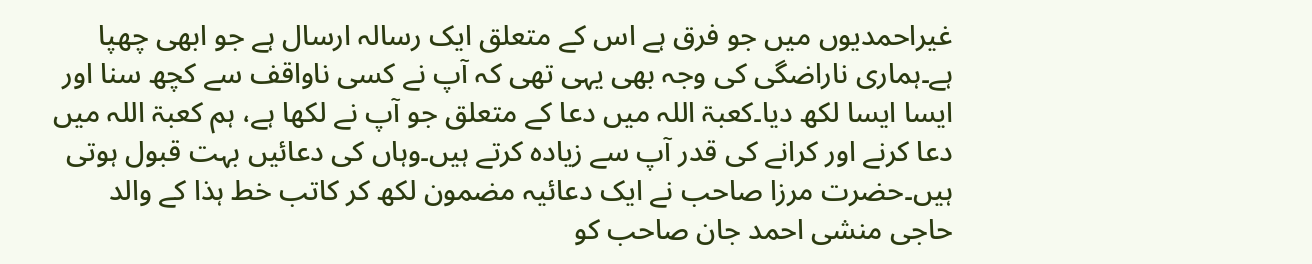غیراحمدیوں میں جو فرق ہے اس کے متعلق ایک رسالہ ارسال ہے جو ابھی چھپا ہے۔ہماری ناراضگی کی وجہ بھی یہی تھی کہ آپ نے کسی ناواقف سے کچھ سنا اور ایسا ایسا لکھ دیا۔کعبۃ اللہ میں دعا کے متعلق جو آپ نے لکھا ہے، ہم کعبۃ اللہ میں دعا کرنے اور کرانے کی قدر آپ سے زیادہ کرتے ہیں۔وہاں کی دعائیں بہت قبول ہوتی ہیں۔حضرت مرزا صاحب نے ایک دعائیہ مضمون لکھ کر کاتب خط ہذا کے والد حاجی منشی احمد جان صاحب کو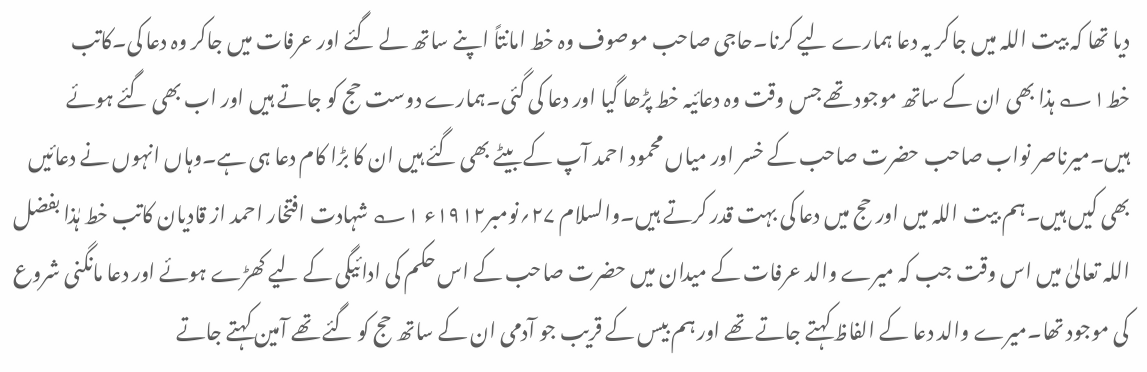دیا تھا کہ بیت اللہ میں جاکر یہ دعا ہمارے لیے کرنا۔حاجی صاحب موصوف وہ خط امانتاً اپنے ساتھ لے گئے اور عرفات میں جاکر وہ دعا کی۔کاتب خط۱؎ ہذا بھی ان کے ساتھ موجود تھے جس وقت وہ دعائیہ خط پڑھا گیا اور دعا کی گئی۔ہمارے دوست حج کو جاتے ہیں اور اب بھی گئے ہوئے ہیں۔میرناصر نواب صاحب حضرت صاحب کے خسر اور میاں محمود احمد آپ کے بیٹے بھی گئے ہیں ان کا بڑا کام دعا ہی ہے۔وہاں انہوں نے دعائیں بھی کیں ہیں۔ہم بیت اللہ میں اور حج میں دعا کی بہت قدر کرتے ہیں۔والسلام ۲۷؍نومبر۱۹۱۲ء ۱؎ شہادت افتخار احمد از قادیان کاتب خط ہٰذا بفضل اللہ تعالیٰ میں اس وقت جب کہ میرے والد عرفات کے میدان میں حضرت صاحب کے اس حکم کی ادائیگی کے لیے کھڑے ہوئے اور دعا مانگنی شروع کی موجود تھا۔میرے والد دعا کے الفاظ کہتے جاتے تھے اور ہم بیس کے قریب جو آدمی ان کے ساتھ حج کو گئے تھے آمین کہتے جاتے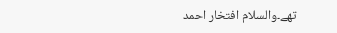تھے۔والسلام افتخار احمد